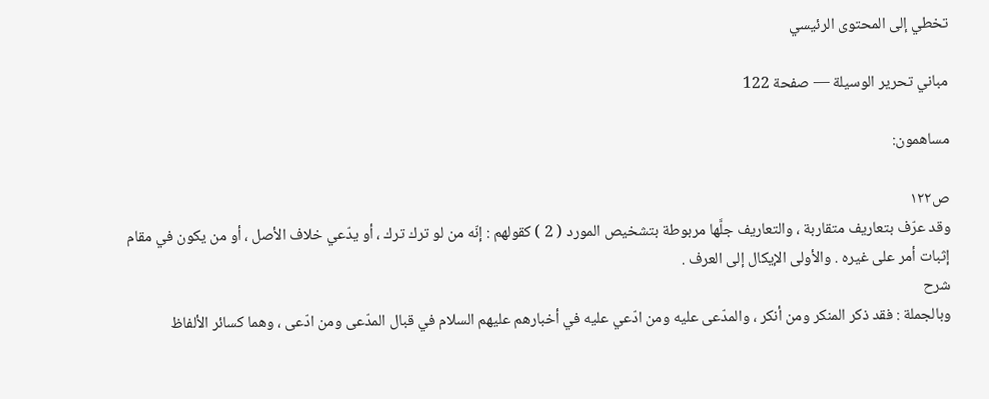تخطي إلى المحتوى الرئيسي

مباني تحرير الوسيلة — صفحة 122

مساهمون:

ص١٢٢
وقد عرّف بتعاريف متقاربة ، والتعاريف جلَّها مربوطة بتشخيص المورد ( 2 ) كقولهم : إنّه من لو ترك ترك ، أو يدّعي خلاف الأصل ، أو من يكون في مقام إثبات أمر على غيره . والأولى الإيكال إلى العرف .
شرح
وبالجملة : فقد ذكر المنكر ومن أنكر ، والمدّعى عليه ومن ادّعي عليه في أخبارهم عليهم السلام في قبال المدّعى ومن ادّعى ، وهما كسائر الألفاظ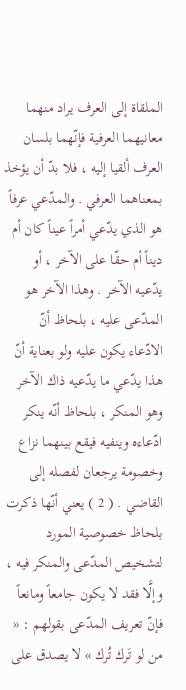الملقاة إلى العرف يراد منهما معانيهما العرفية فإنّهما بلسان العرف ألقيا إليه ، فلا بدّ أن يؤخذ بمعناهما العرفي . والمدّعي عرفاً هو الذي يدّعي أمراً عيناً كان أم ديناً أم حقّا على الآخر ، أو يدّعيه الآخر . وهذا الآخر هو المدّعى عليه ، بلحاظ أنّ الادّعاء يكون عليه ولو بعناية أنّ هذا يدّعي ما يدّعيه ذاك الآخر وهو المنكر ، بلحاظ أنّه ينكر ادّعاءه وينفيه فيقع بينهما نزاع وخصومة يرجعان لفصله إلى القاضي . ( 2 ) يعني أنّها ذكرت بلحاظ خصوصية المورد لتشخيص المدّعى والمنكر فيه ، وإلَّا فقد لا يكون جامعاً ومانعاً فإنّ تعريف المدّعى بقولهم : « من لو تَرك تُرك » لا يصدق على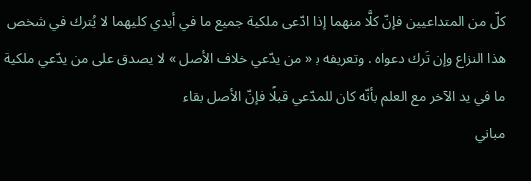كلّ من المتداعيين فإنّ كلَّا منهما إذا ادّعى ملكية جميع ما في أيدي كليهما لا يُترك في شخص هذا النزاع وإن تَرك دعواه . وتعريفه ب‍ « من يدّعي خلاف الأصل » لا يصدق على من يدّعي ملكية ما في يد الآخر مع العلم بأنّه كان للمدّعي قبلًا فإنّ الأصل بقاء
مباني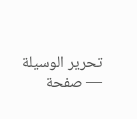تحرير الوسيلة — صفحة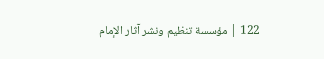122 | مؤسسة تنظيم ونشر آثار الإمام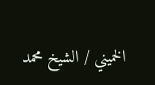الخميني / الشيخ محمد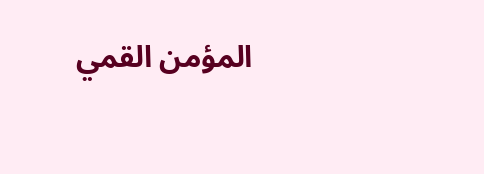المؤمن القمي